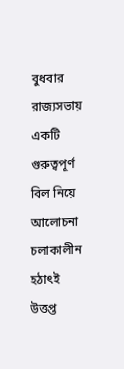বুধবার রাজ্যসভায় একটি গুরুত্বপূর্ণ বিল নিয়ে আলোচনা চলাকালীন হঠাৎই উত্তপ্ত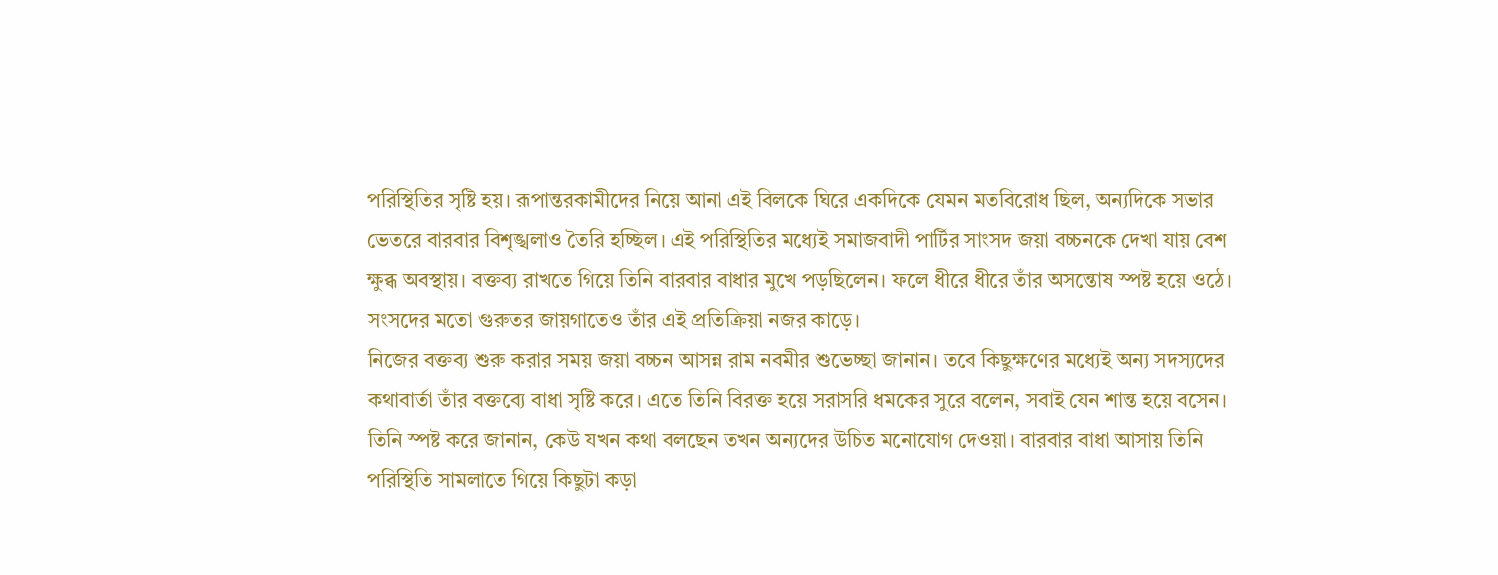পরিস্থিতির সৃষ্টি হয়। রূপান্তরকামীদের নিয়ে আনা এই বিলকে ঘিরে একদিকে যেমন মতবিরোধ ছিল, অন্যদিকে সভার ভেতরে বারবার বিশৃঙ্খলাও তৈরি হচ্ছিল। এই পরিস্থিতির মধ্যেই সমাজবাদী পার্টির সাংসদ জয়া বচ্চনকে দেখা যায় বেশ ক্ষুব্ধ অবস্থায়। বক্তব্য রাখতে গিয়ে তিনি বারবার বাধার মুখে পড়ছিলেন। ফলে ধীরে ধীরে তাঁর অসন্তোষ স্পষ্ট হয়ে ওঠে। সংসদের মতো গুরুতর জায়গাতেও তাঁর এই প্রতিক্রিয়া নজর কাড়ে।
নিজের বক্তব্য শুরু করার সময় জয়া বচ্চন আসন্ন রাম নবমীর শুভেচ্ছা জানান। তবে কিছুক্ষণের মধ্যেই অন্য সদস্যদের কথাবার্তা তাঁর বক্তব্যে বাধা সৃষ্টি করে। এতে তিনি বিরক্ত হয়ে সরাসরি ধমকের সুরে বলেন, সবাই যেন শান্ত হয়ে বসেন। তিনি স্পষ্ট করে জানান, কেউ যখন কথা বলছেন তখন অন্যদের উচিত মনোযোগ দেওয়া। বারবার বাধা আসায় তিনি পরিস্থিতি সামলাতে গিয়ে কিছুটা কড়া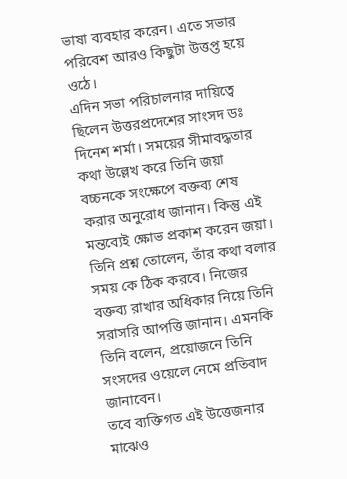ভাষা ব্যবহার করেন। এতে সভার পরিবেশ আরও কিছুটা উত্তপ্ত হয়ে ওঠে।
এদিন সভা পরিচালনার দায়িত্বে ছিলেন উত্তরপ্রদেশের সাংসদ ডঃ দিনেশ শর্মা। সময়ের সীমাবদ্ধতার কথা উল্লেখ করে তিনি জয়া বচ্চনকে সংক্ষেপে বক্তব্য শেষ করার অনুরোধ জানান। কিন্তু এই মন্তব্যেই ক্ষোভ প্রকাশ করেন জয়া। তিনি প্রশ্ন তোলেন, তাঁর কথা বলার সময় কে ঠিক করবে। নিজের বক্তব্য রাখার অধিকার নিয়ে তিনি সরাসরি আপত্তি জানান। এমনকি তিনি বলেন, প্রয়োজনে তিনি সংসদের ওয়েলে নেমে প্রতিবাদ জানাবেন।
তবে ব্যক্তিগত এই উত্তেজনার মাঝেও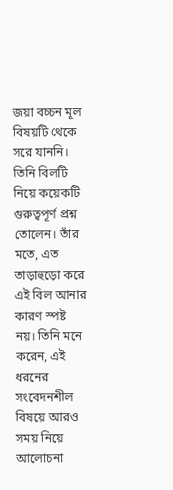জয়া বচ্চন মূল বিষয়টি থেকে সরে যাননি। তিনি বিলটি নিয়ে কয়েকটি গুরুত্বপূর্ণ প্রশ্ন তোলেন। তাঁর মতে, এত তাড়াহুড়ো করে এই বিল আনার কারণ স্পষ্ট নয়। তিনি মনে করেন, এই ধরনের সংবেদনশীল বিষয়ে আরও সময় নিয়ে আলোচনা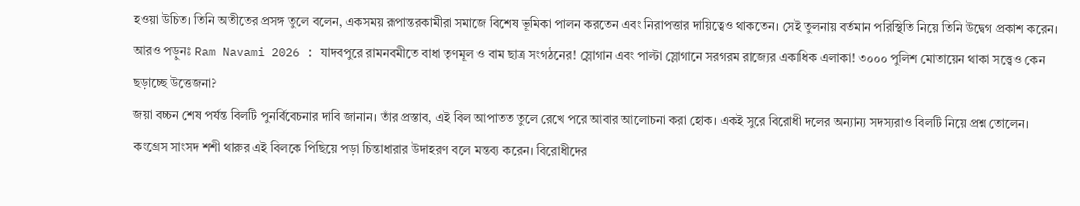হওয়া উচিত। তিনি অতীতের প্রসঙ্গ তুলে বলেন, একসময় রূপান্তরকামীরা সমাজে বিশেষ ভূমিকা পালন করতেন এবং নিরাপত্তার দায়িত্বেও থাকতেন। সেই তুলনায় বর্তমান পরিস্থিতি নিয়ে তিনি উদ্বেগ প্রকাশ করেন।
আরও পড়ুনঃ Ram Navami 2026 : যাদবপুরে রামনবমীতে বাধা তৃণমূল ও বাম ছাত্র সংগঠনের! স্লোগান এবং পাল্টা স্লোগানে সরগরম রাজ্যের একাধিক এলাকা! ৩০০০ পুলিশ মোতায়েন থাকা সত্ত্বেও কেন ছড়াচ্ছে উত্তেজনা?
জয়া বচ্চন শেষ পর্যন্ত বিলটি পুনর্বিবেচনার দাবি জানান। তাঁর প্রস্তাব, এই বিল আপাতত তুলে রেখে পরে আবার আলোচনা করা হোক। একই সুরে বিরোধী দলের অন্যান্য সদস্যরাও বিলটি নিয়ে প্রশ্ন তোলেন। কংগ্রেস সাংসদ শশী থারুর এই বিলকে পিছিয়ে পড়া চিন্তাধারার উদাহরণ বলে মন্তব্য করেন। বিরোধীদের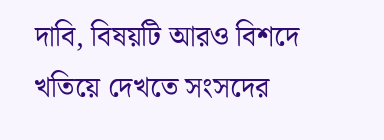দাবি, বিষয়টি আরও বিশদে খতিয়ে দেখতে সংসদের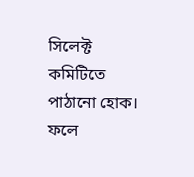সিলেক্ট কমিটিতে পাঠানো হোক। ফলে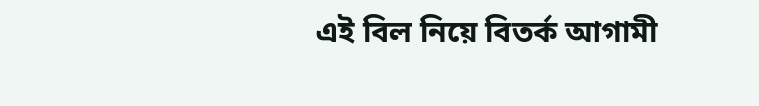এই বিল নিয়ে বিতর্ক আগামী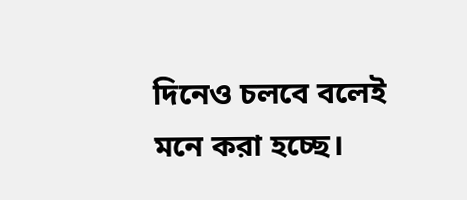দিনেও চলবে বলেই মনে করা হচ্ছে।